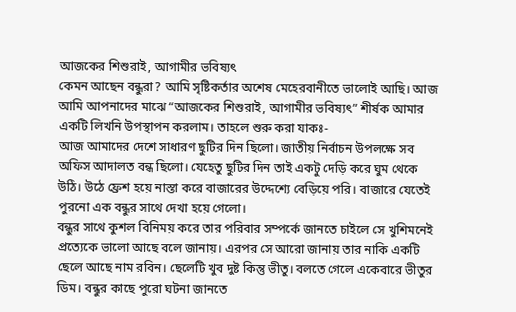আজকের শিশুরাই, আগামীর ভবিষ্যৎ
কেমন আছেন বন্ধুরা? আমি সৃষ্টিকর্তার অশেষ মেহেরবানীতে ভালোই আছি। আজ আমি আপনাদের মাঝে “আজকের শিশুরাই, আগামীর ভবিষ্যৎ” শীর্ষক আমার একটি লিখনি উপস্থাপন করলাম। তাহলে শুরু করা যাকঃ-
আজ আমাদের দেশে সাধারণ ছুটির দিন ছিলো। জাতীয় নির্বাচন উপলক্ষে সব অফিস আদালত বন্ধ ছিলো। যেহেতু ছুটির দিন তাই একটু দেড়ি করে ঘুম থেকে উঠি। উঠে ফ্রেশ হয়ে নাস্তা করে বাজারের উদ্দেশ্যে বেড়িয়ে পরি। বাজারে যেতেই পুরনো এক বন্ধুর সাথে দেখা হয়ে গেলো।
বন্ধুর সাথে কুশল বিনিময় করে তার পরিবার সম্পর্কে জানতে চাইলে সে খুশিমনেই প্রত্যেকে ভালো আছে বলে জানায়। এরপর সে আরো জানায় তার নাকি একটি ছেলে আছে নাম রবিন। ছেলেটি খুব দুষ্ট কিন্তু ভীতু। বলতে গেলে একেবারে ভীতুর ডিম। বন্ধুর কাছে পুরো ঘটনা জানতে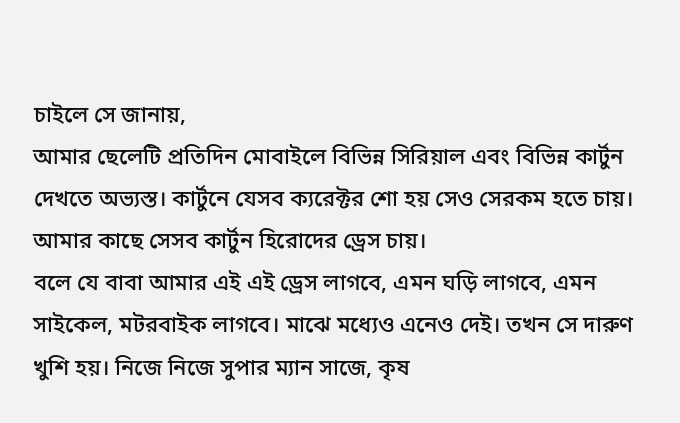চাইলে সে জানায়,
আমার ছেলেটি প্রতিদিন মোবাইলে বিভিন্ন সিরিয়াল এবং বিভিন্ন কার্টুন দেখতে অভ্যস্ত। কার্টুনে যেসব ক্যরেক্টর শো হয় সেও সেরকম হতে চায়। আমার কাছে সেসব কার্টুন হিরোদের ড্রেস চায়।
বলে যে বাবা আমার এই এই ড্রেস লাগবে, এমন ঘড়ি লাগবে, এমন সাইকেল, মটরবাইক লাগবে। মাঝে মধ্যেও এনেও দেই। তখন সে দারুণ খুশি হয়। নিজে নিজে সুপার ম্যান সাজে, কৃষ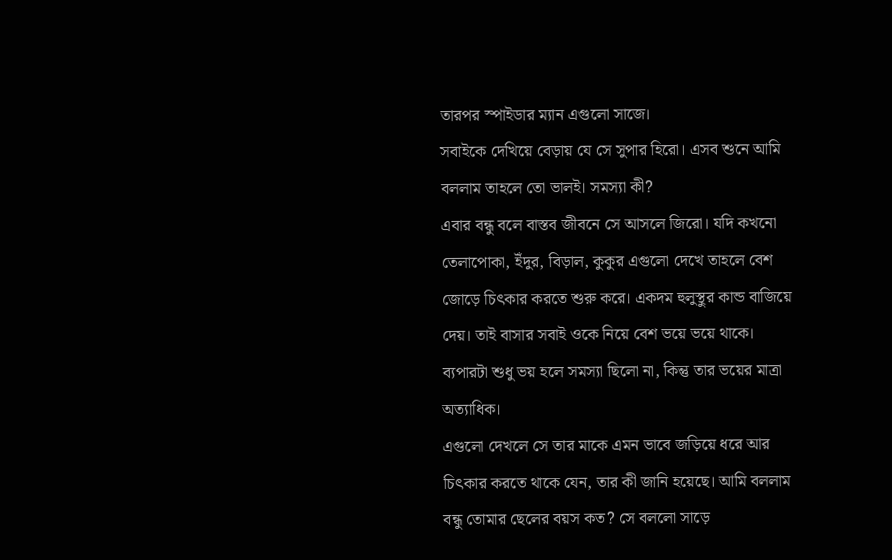তারপর স্পাইডার ম্যান এগুলো সাজে।
সবাইকে দেখিয়ে বেড়ায় যে সে সুপার হিরো। এসব শুনে আমি বললাম তাহলে তো ভালই। সমস্যা কী?
এবার বন্ধু বলে বাস্তব জীবনে সে আসলে জিরো। যদি কখনো তেলাপোকা, ইঁদুর, বিড়াল, কুকুর এগুলো দেখে তাহলে বেশ জোড়ে চিৎকার করতে শুরু করে। একদম হুলুস্থুর কান্ড বাজিয়ে দেয়। তাই বাসার সবাই ওকে নিয়ে বেশ ভয়ে ভয়ে থাকে।
ব্যপারটা শুধু ভয় হলে সমস্যা ছিলো না, কিন্তু তার ভয়ের মাত্রা অত্যাধিক।
এগুলো দেখলে সে তার মাকে এমন ভাবে জড়িয়ে ধরে আর চিৎকার করতে থাকে যেন, তার কী জানি হয়েছে। আমি বললাম বন্ধু তোমার ছেলের বয়স কত? সে বললো সাড়ে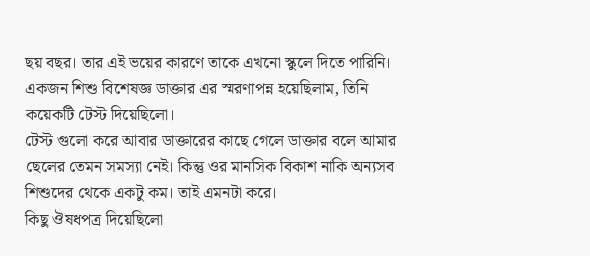ছয় বছর। তার এই ভয়ের কারণে তাকে এখনো স্কুলে দিতে পারিনি।
একজন শিশু বিশেষজ্ঞ ডাক্তার এর স্মরণাপন্ন হয়েছিলাম, তিনি কয়েকটি টেস্ট দিয়েছিলো।
টেস্ট গুলো করে আবার ডাক্তারের কাছে গেলে ডাক্তার বলে আমার ছেলের তেমন সমস্যা নেই। কিন্তু ওর মানসিক বিকাশ নাকি অন্যসব শিশুদের থেকে একটু কম। তাই এমনটা করে।
কিছু ঔষধপত্র দিয়েছিলো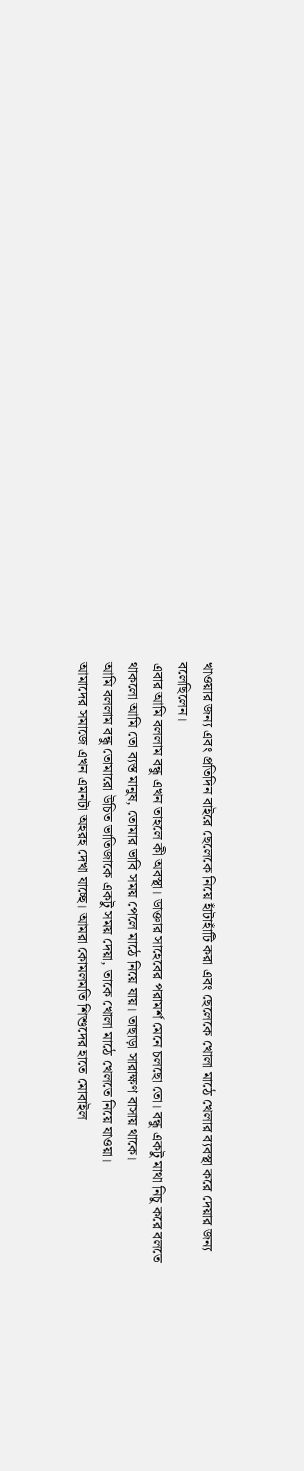খাওয়ার জন্য এবং প্রতিদিন বাইরে ছেলেকে নিয়ে হাঁটাহাঁটি করা এবং ছেলেকে খোলা মাঠে খেলার ব্যবস্থা করে দেয়ার জন্য বলেছিলেন।
এবার আমি বললাম বন্ধু এখন তাহলে কী অবস্থা। ডাক্তার সাহেবের পরামর্শ মেনে চলছো তো। বন্ধু একটু মাথা নিচু করে বলতে থাকলো আমি তো ব্যস্ত মানুষ, তোমার ভাবি সময় পেলে মাঠে নিয়ে যায়। তাছাড়া সারাক্ষণ বাসায় থাকে।
আমি বললাম বন্ধু তোমারো উচিত ভাতিজাকে একটু সময় দেয়া, তাকে খোলা মাঠে খেলতে নিয়ে যাওয়া।
আমাদের সমাজে এখন এমনটা অহরহ দেখা যাচ্ছে। আমরা কোমলমতি শিশুদের হাতে মোবাইল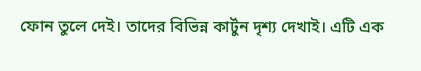ফোন তুলে দেই। তাদের বিভিন্ন কার্টুন দৃশ্য দেখাই। এটি এক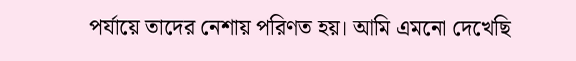পর্যায়ে তাদের নেশায় পরিণত হয়। আমি এমনো দেখেছি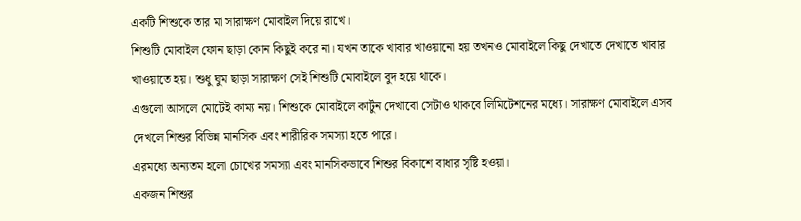একটি শিশুকে তার মা সারাক্ষণ মোবাইল দিয়ে রাখে।
শিশুটি মোবাইল ফোন ছাড়া কোন কিছুই করে না। যখন তাকে খাবার খাওয়ানো হয় তখনও মোবাইলে কিছু দেখাতে দেখাতে খাবার খাওয়াতে হয়। শুধু ঘুম ছাড়া সারাক্ষণ সেই শিশুটি মোবাইলে বুদ হয়ে থাকে।
এগুলো আসলে মোটেই কাম্য নয়। শিশুকে মোবাইলে কার্টুন দেখাবো সেটাও থাকবে লিমিটেশনের মধ্যে। সারাক্ষণ মোবাইলে এসব দেখলে শিশুর বিভিন্ন মানসিক এবং শারীরিক সমস্যা হতে পারে।
এরমধ্যে অন্যতম হলো চোখের সমস্যা এবং মানসিকভাবে শিশুর বিকাশে বাধার সৃষ্টি হওয়া।
একজন শিশুর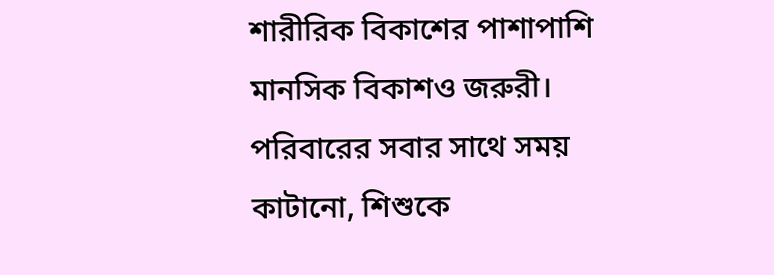শারীরিক বিকাশের পাশাপাশি মানসিক বিকাশও জরুরী। পরিবারের সবার সাথে সময় কাটানো, শিশুকে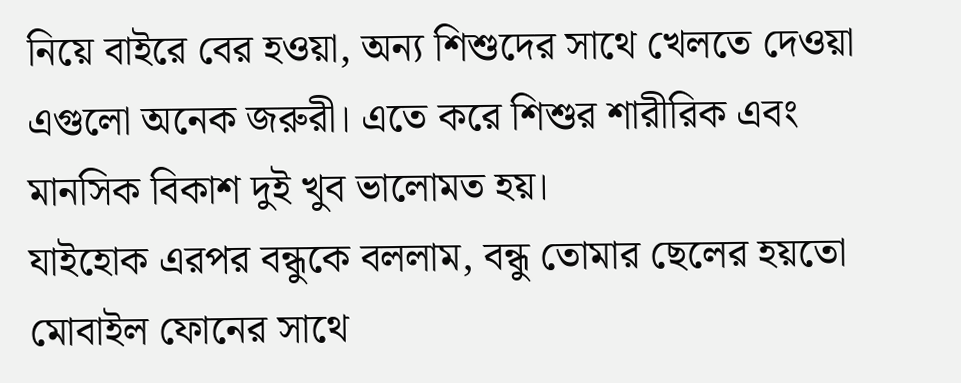নিয়ে বাইরে বের হওয়া, অন্য শিশুদের সাথে খেলতে দেওয়া এগুলো অনেক জরুরী। এতে করে শিশুর শারীরিক এবং মানসিক বিকাশ দুই খুব ভালোমত হয়।
যাইহোক এরপর বন্ধুকে বললাম, বন্ধু তোমার ছেলের হয়তো মোবাইল ফোনের সাথে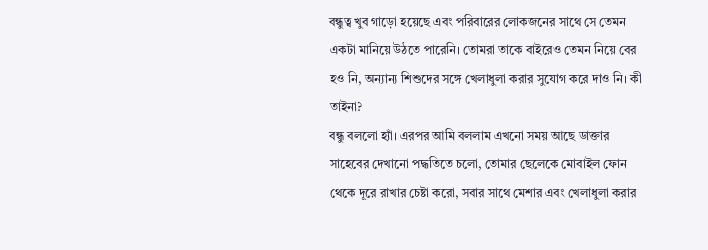বন্ধুত্ব খুব গাড়ো হয়েছে এবং পরিবারের লোকজনের সাথে সে তেমন একটা মানিয়ে উঠতে পারেনি। তোমরা তাকে বাইরেও তেমন নিয়ে বের হও নি, অন্যান্য শিশুদের সঙ্গে খেলাধুলা করার সুযোগ করে দাও নি। কী তাইনা?
বন্ধু বললো হ্যাঁ। এরপর আমি বললাম এখনো সময় আছে ডাক্তার সাহেবের দেখানো পদ্ধতিতে চলো, তোমার ছেলেকে মোবাইল ফোন থেকে দূরে রাখার চেষ্টা করো, সবার সাথে মেশার এবং খেলাধুলা করার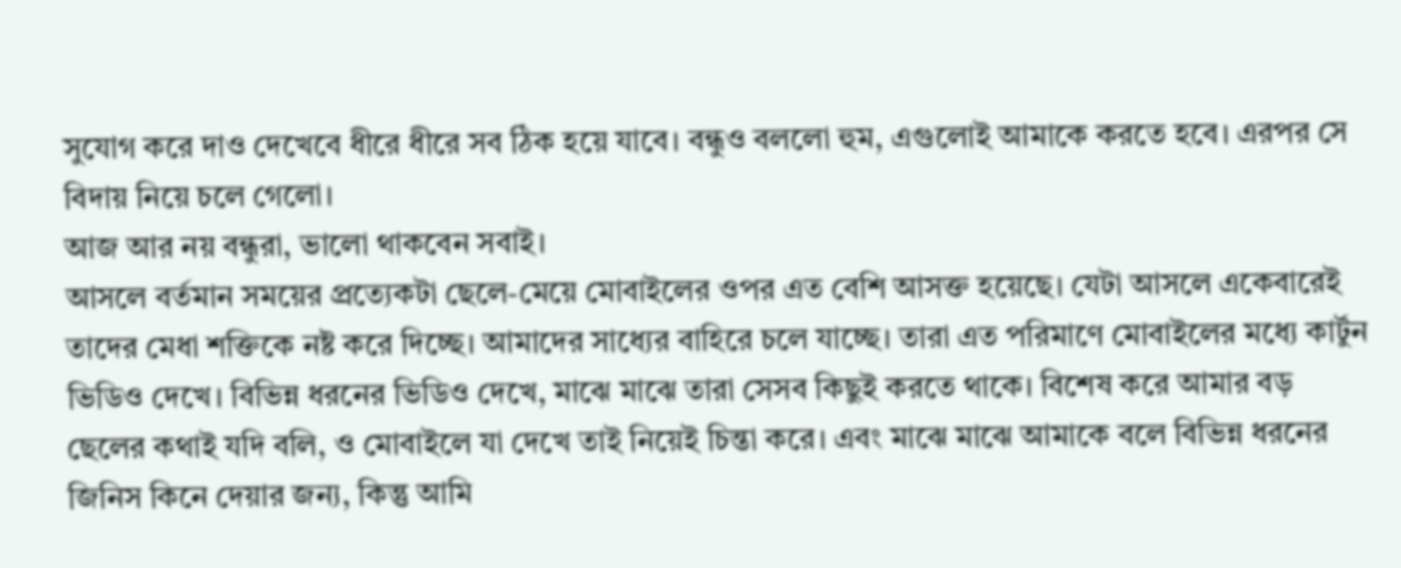সুযোগ করে দাও দেখেবে ধীরে ধীরে সব ঠিক হয়ে যাবে। বন্ধুও বললো হুম, এগুলোই আমাকে করতে হবে। এরপর সে বিদায় নিয়ে চলে গেলো।
আজ আর নয় বন্ধুরা, ভালো থাকবেন সবাই।
আসলে বর্তমান সময়ের প্রত্যেকটা ছেলে-মেয়ে মোবাইলের ওপর এত বেশি আসক্ত হয়েছে। যেটা আসলে একেবারেই তাদের মেধা শক্তিকে নষ্ট করে দিচ্ছে। আমাদের সাধ্যের বাহিরে চলে যাচ্ছে। তারা এত পরিমাণে মোবাইলের মধ্যে কার্টুন ভিডিও দেখে। বিভিন্ন ধরনের ভিডিও দেখে, মাঝে মাঝে তারা সেসব কিছুই করতে থাকে। বিশেষ করে আমার বড় ছেলের কথাই যদি বলি, ও মোবাইলে যা দেখে তাই নিয়েই চিন্তা করে। এবং মাঝে মাঝে আমাকে বলে বিভিন্ন ধরনের জিনিস কিনে দেয়ার জন্য, কিন্তু আমি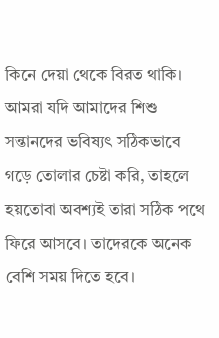কিনে দেয়া থেকে বিরত থাকি।
আমরা যদি আমাদের শিশু সন্তানদের ভবিষ্যৎ সঠিকভাবে গড়ে তোলার চেষ্টা করি, তাহলে হয়তোবা অবশ্যই তারা সঠিক পথে ফিরে আসবে। তাদেরকে অনেক বেশি সময় দিতে হবে।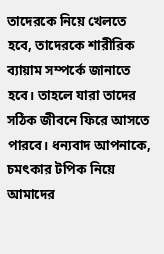তাদেরকে নিয়ে খেলতে হবে, তাদেরকে শারীরিক ব্যায়াম সম্পর্কে জানাতে হবে। তাহলে যারা তাদের সঠিক জীবনে ফিরে আসতে পারবে। ধন্যবাদ আপনাকে, চমৎকার টপিক নিয়ে আমাদের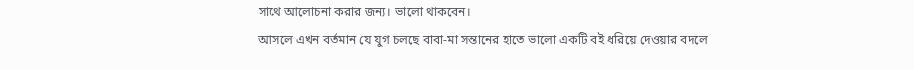সাথে আলোচনা করার জন্য। ভালো থাকবেন।
আসলে এখন বর্তমান যে যুগ চলছে বাবা-মা সন্তানের হাতে ভালো একটি বই ধরিয়ে দেওয়ার বদলে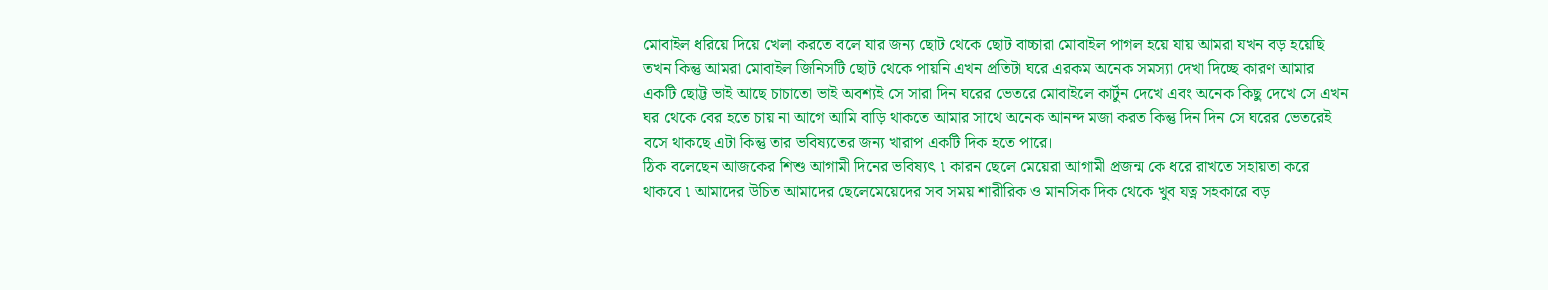মোবাইল ধরিয়ে দিয়ে খেলা করতে বলে যার জন্য ছোট থেকে ছোট বাচ্চারা মোবাইল পাগল হয়ে যায় আমরা যখন বড় হয়েছি তখন কিন্তু আমরা মোবাইল জিনিসটি ছোট থেকে পায়নি এখন প্রতিটা ঘরে এরকম অনেক সমস্যা দেখা দিচ্ছে কারণ আমার একটি ছোট্ট ভাই আছে চাচাতো ভাই অবশ্যই সে সারা দিন ঘরের ভেতরে মোবাইলে কার্টুন দেখে এবং অনেক কিছু দেখে সে এখন ঘর থেকে বের হতে চায় না আগে আমি বাড়ি থাকতে আমার সাথে অনেক আনন্দ মজা করত কিন্তু দিন দিন সে ঘরের ভেতরেই বসে থাকছে এটা কিন্তু তার ভবিষ্যতের জন্য খারাপ একটি দিক হতে পারে।
ঠিক বলেছেন আজকের শিশু আগামী দিনের ভবিষ্যৎ ৷ কারন ছেলে মেয়েরা আগামী প্রজন্ম কে ধরে রাখতে সহায়তা করে থাকবে ৷ আমাদের উচিত আমাদের ছেলেমেয়েদের সব সময় শারীরিক ও মানসিক দিক থেকে খুব যত্ন সহকারে বড়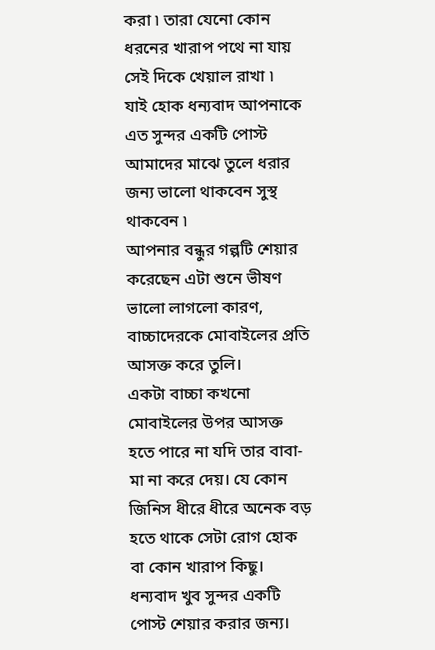করা ৷ তারা যেনো কোন ধরনের খারাপ পথে না যায় সেই দিকে খেয়াল রাখা ৷
যাই হোক ধন্যবাদ আপনাকে এত সুন্দর একটি পোস্ট আমাদের মাঝে তুলে ধরার জন্য ভালো থাকবেন সুস্থ থাকবেন ৷
আপনার বন্ধুর গল্পটি শেয়ার করেছেন এটা শুনে ভীষণ ভালো লাগলো কারণ, বাচ্চাদেরকে মোবাইলের প্রতি আসক্ত করে তুলি।
একটা বাচ্চা কখনো মোবাইলের উপর আসক্ত হতে পারে না যদি তার বাবা-মা না করে দেয়। যে কোন জিনিস ধীরে ধীরে অনেক বড় হতে থাকে সেটা রোগ হোক বা কোন খারাপ কিছু। ধন্যবাদ খুব সুন্দর একটি পোস্ট শেয়ার করার জন্য।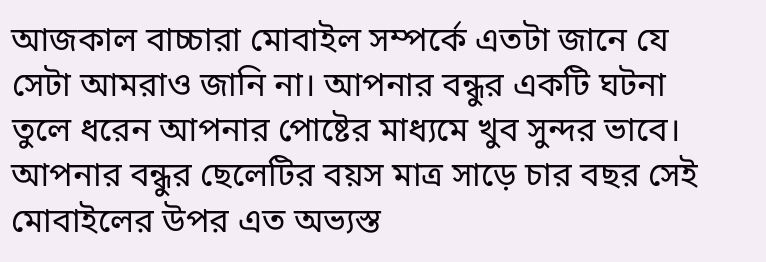আজকাল বাচ্চারা মোবাইল সম্পর্কে এতটা জানে যে সেটা আমরাও জানি না। আপনার বন্ধুর একটি ঘটনা তুলে ধরেন আপনার পোষ্টের মাধ্যমে খুব সুন্দর ভাবে। আপনার বন্ধুর ছেলেটির বয়স মাত্র সাড়ে চার বছর সেই মোবাইলের উপর এত অভ্যস্ত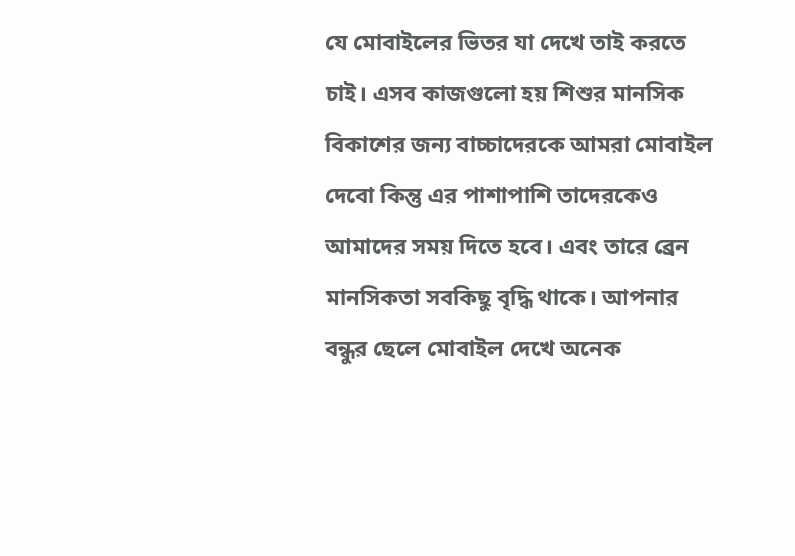যে মোবাইলের ভিতর যা দেখে তাই করতে চাই। এসব কাজগুলো হয় শিশুর মানসিক বিকাশের জন্য বাচ্চাদেরকে আমরা মোবাইল দেবো কিন্তু এর পাশাপাশি তাদেরকেও আমাদের সময় দিতে হবে। এবং তারে ব্রেন মানসিকতা সবকিছু বৃদ্ধি থাকে। আপনার বন্ধুর ছেলে মোবাইল দেখে অনেক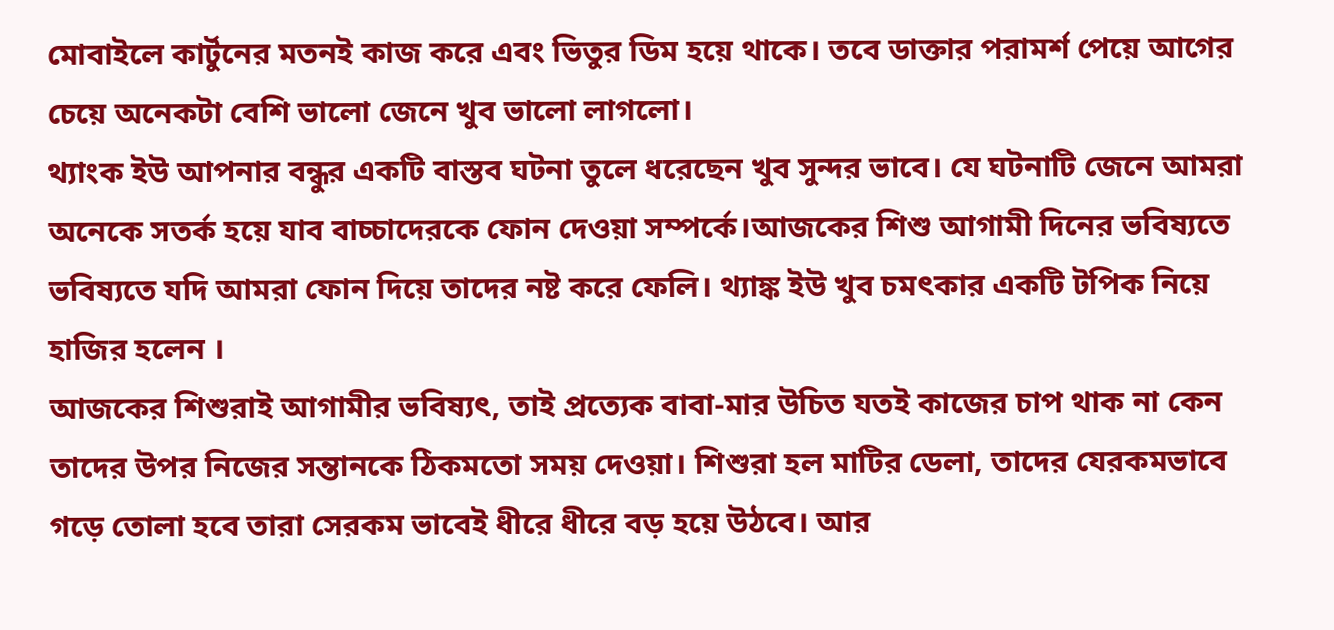মোবাইলে কার্টুনের মতনই কাজ করে এবং ভিতুর ডিম হয়ে থাকে। তবে ডাক্তার পরামর্শ পেয়ে আগের চেয়ে অনেকটা বেশি ভালো জেনে খুব ভালো লাগলো।
থ্যাংক ইউ আপনার বন্ধুর একটি বাস্তব ঘটনা তুলে ধরেছেন খুব সুন্দর ভাবে। যে ঘটনাটি জেনে আমরা অনেকে সতর্ক হয়ে যাব বাচ্চাদেরকে ফোন দেওয়া সম্পর্কে।আজকের শিশু আগামী দিনের ভবিষ্যতে ভবিষ্যতে যদি আমরা ফোন দিয়ে তাদের নষ্ট করে ফেলি। থ্যাঙ্ক ইউ খুব চমৎকার একটি টপিক নিয়ে হাজির হলেন ।
আজকের শিশুরাই আগামীর ভবিষ্যৎ, তাই প্রত্যেক বাবা-মার উচিত যতই কাজের চাপ থাক না কেন তাদের উপর নিজের সন্তানকে ঠিকমতো সময় দেওয়া। শিশুরা হল মাটির ডেলা, তাদের যেরকমভাবে গড়ে তোলা হবে তারা সেরকম ভাবেই ধীরে ধীরে বড় হয়ে উঠবে। আর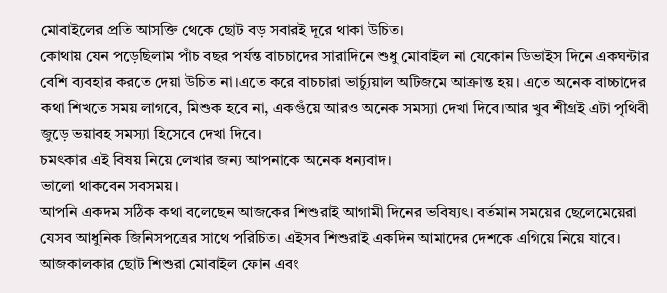মোবাইলের প্রতি আসক্তি থেকে ছোট বড় সবারই দূরে থাকা উচিত।
কোথায় যেন পড়েছিলাম পাঁচ বছর পর্যন্ত বাচচাদের সারাদিনে শুধু মোবাইল না যেকোন ডিভাইস দিনে একঘন্টার বেশি ব্যবহার করতে দেয়া উচিত না।এতে করে বাচচারা ভার্চ্যুয়াল অটিজমে আক্রান্ত হয়। এতে অনেক বাচ্চাদের কথা শিখতে সময় লাগবে, মিশুক হবে না, একগুঁয়ে আরও অনেক সমস্যা দেখা দিবে।আর খুব শীগ্রই এটা পৃথিবী জুড়ে ভয়াবহ সমস্যা হিসেবে দেখা দিবে।
চমৎকার এই বিষয় নিয়ে লেখার জন্য আপনাকে অনেক ধন্যবাদ।
ভালো থাকবেন সবসময়।
আপনি একদম সঠিক কথা বলেছেন আজকের শিশুরাই আগামী দিনের ভবিষ্যৎ। বর্তমান সময়ের ছেলেমেয়েরা যেসব আধুনিক জিনিসপত্রের সাথে পরিচিত। এইসব শিশুরাই একদিন আমাদের দেশকে এগিয়ে নিয়ে যাবে।
আজকালকার ছোট শিশুরা মোবাইল ফোন এবং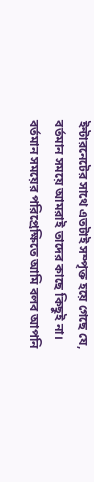ইন্টারনেটের সাথে এতটাই সম্পৃক্ত হয়ে গেছে যে, বর্তমান সময়ে আমরাই তাদের কাছে কিছুই না।
বর্তমান সময়ের পরিপ্রেক্ষিতে আমি বলব আপনি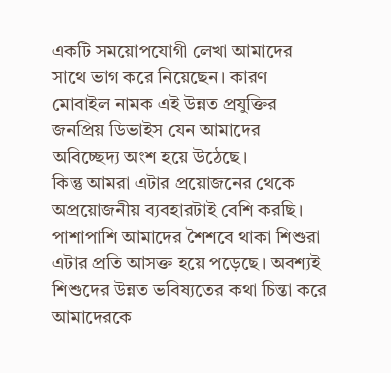একটি সময়োপযোগী লেখা আমাদের সাথে ভাগ করে নিয়েছেন। কারণ মোবাইল নামক এই উন্নত প্রযুক্তির জনপ্রিয় ডিভাইস যেন আমাদের অবিচ্ছেদ্য অংশ হয়ে উঠেছে।
কিন্তু আমরা এটার প্রয়োজনের থেকে অপ্রয়োজনীয় ব্যবহারটাই বেশি করছি। পাশাপাশি আমাদের শৈশবে থাকা শিশুরা এটার প্রতি আসক্ত হয়ে পড়েছে। অবশ্যই শিশুদের উন্নত ভবিষ্যতের কথা চিন্তা করে আমাদেরকে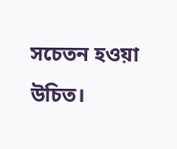সচেতন হওয়া উচিত।